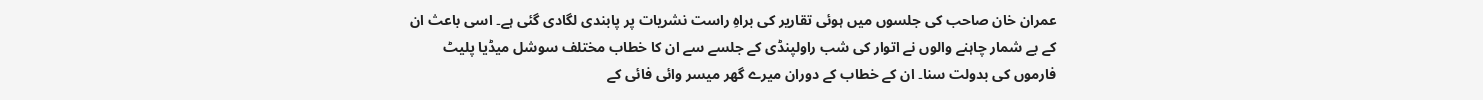عمران خان صاحب کی جلسوں میں ہوئی تقاریر کی براہِ راست نشریات پر پابندی لگادی گئی ہے۔ اسی باعث ان کے بے شمار چاہنے والوں نے اتوار کی شب راولپنڈی کے جلسے سے ان کا خطاب مختلف سوشل میڈیا پلیٹ فارموں کی بدولت سنا۔ ان کے خطاب کے دوران میرے گھر میسر وائی فائی کے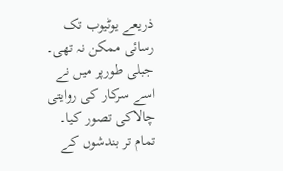ذریعے یوٹیوب تک رسائی ممکن نہ تھی۔ جبلی طورپر میں نے اسے سرکار کی روایتی چالاکی تصور کیا۔ تمام تر بندشوں کے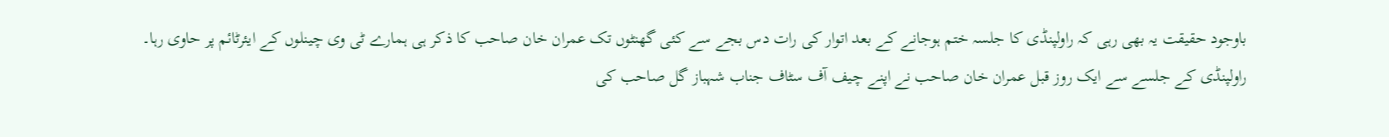باوجود حقیقت یہ بھی رہی کہ راولپنڈی کا جلسہ ختم ہوجانے کے بعد اتوار کی رات دس بجے سے کئی گھنٹوں تک عمران خان صاحب کا ذکر ہی ہمارے ٹی وی چینلوں کے ایئرٹائم پر حاوی رہا۔
راولپنڈی کے جلسے سے ایک روز قبل عمران خان صاحب نے اپنے چیف آف سٹاف جناب شہباز گل صاحب کی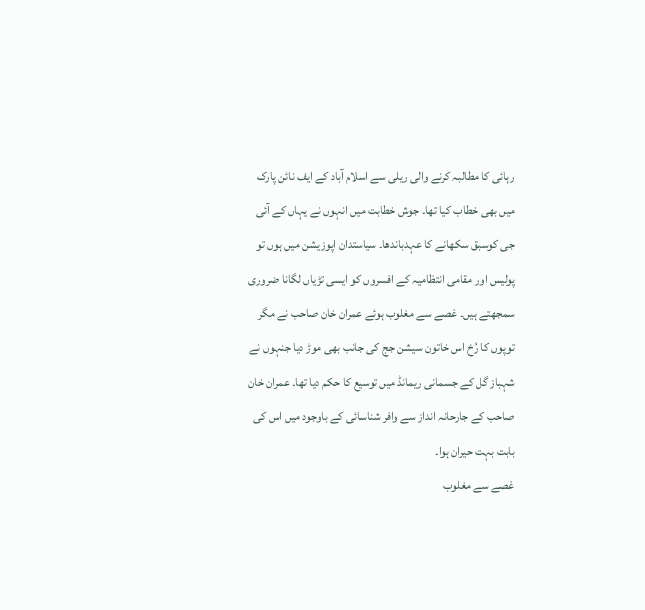رہائی کا مطالبہ کرنے والی ریلی سے اسلام آباد کے ایف نائن پارک میں بھی خطاب کیا تھا۔ جوش خطابت میں انہوں نے یہاں کے آئی جی کوسبق سکھانے کا عہدباندھا۔ سیاستدان اپوزیشن میں ہوں تو پولیس اور مقامی انتظامیہ کے افسروں کو ایسی تڑیاں لگانا ضروری سمجھتے ہیں۔ غصے سے مغلوب ہوئے عمران خان صاحب نے مگر توپوں کا رُخ اس خاتون سیشن جج کی جانب بھی موڑ دیا جنہوں نے شہباز گل کے جسمانی ریمانڈ میں توسیع کا حکم دیا تھا۔ عمران خان صاحب کے جارحانہ انداز سے وافر شناسائی کے باوجود میں اس کی بابت بہت حیران ہوا۔
غصے سے مغلوب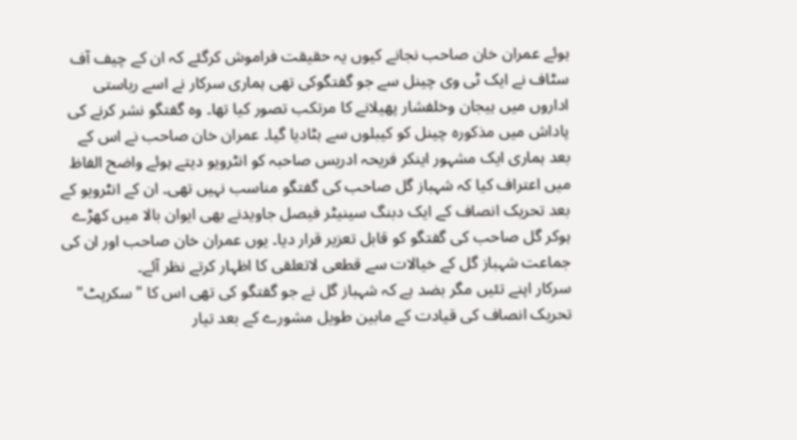ہوئے عمران خان صاحب نجانے کیوں یہ حقیقت فراموش کرگئے کہ ان کے چیف آف سٹاف نے ایک ٹی وی چینل سے جو گفتگوکی تھی ہماری سرکار نے اسے ریاستی اداروں میں ہیجان وخلفشار پھیلانے کا مرتکب تصور کیا تھا۔ وہ گفتگو نشر کرنے کی پاداش میں مذکورہ چینل کو کیبلوں سے ہٹادیا گیا۔ عمران خان صاحب نے اس کے بعد ہماری ایک مشہور اینکر فریحہ ادریس صاحبہ کو انٹرویو دیتے ہوئے واضح الفاظ میں اعتراف کیا کہ شہباز گل صاحب کی گفتگو مناسب نہیں تھی۔ ان کے انٹرویو کے بعد تحریک انصاف کے ایک دبنگ سینیٹر فیصل جاویدنے بھی ایوان بالا میں کھڑے ہوکر گل صاحب کی گفتگو کو قابل تعزیر قرار دیا۔ یوں عمران خان صاحب اور ان کی جماعت شہباز گل کے خیالات سے قطعی لاتعلقی کا اظہار کرتے نظر آئے۔
سرکار اپنے تئیں مگر بضد ہے کہ شہباز گل نے جو گفتگو کی تھی اس کا "سکرپٹ" تحریک انصاف کی قیادت کے مابین طویل مشورے کے بعد تیار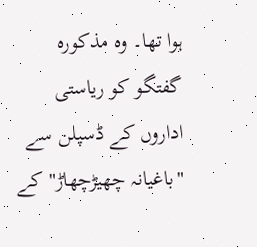ہوا تھا۔ وہ مذکورہ گفتگو کو ریاستی اداروں کے ڈسپلن سے "باغیانہ چھیڑچھاڑ" کے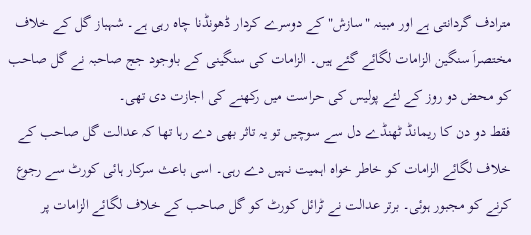مترادف گردانتی ہے اور مبینہ "سازش" کے دوسرے کردار ڈھونڈنا چاہ رہی ہے۔ شہباز گل کے خلاف مختصراَ سنگین الزامات لگائے گئے ہیں۔ الزامات کی سنگینی کے باوجود جج صاحبہ نے گل صاحب کو محض دو روز کے لئے پولیس کی حراست میں رکھنے کی اجازت دی تھی۔
فقط دو دن کا ریمانڈ ٹھنڈے دل سے سوچیں تو یہ تاثر بھی دے رہا تھا کہ عدالت گل صاحب کے خلاف لگائے الزامات کو خاطر خواہ اہمیت نہیں دے رہی۔ اسی باعث سرکار ہائی کورٹ سے رجوع کرنے کو مجبور ہوئی۔ برتر عدالت نے ٹرائل کورٹ کو گل صاحب کے خلاف لگائے الزامات پر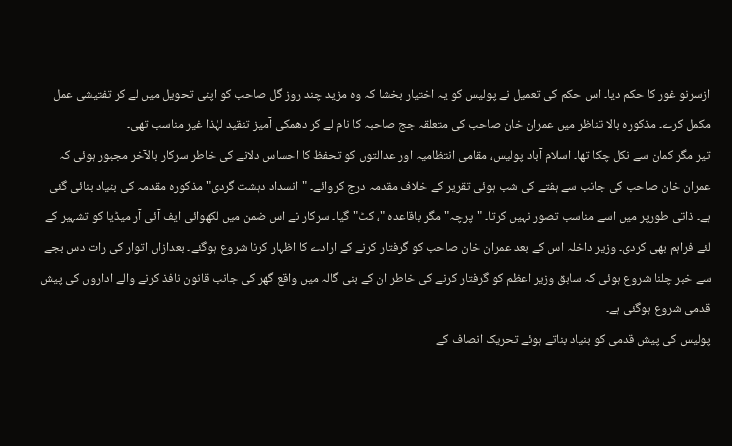ازسرنو غور کا حکم دیا۔ اس حکم کی تعمیل نے پولیس کو یہ اختیار بخشا کہ وہ مزید چند روز گل صاحب کو اپنی تحویل میں لے کر تفتیشی عمل مکمل کرے۔ مذکورہ بالا تناظر میں عمران خان صاحب کی متعلقہ جج صاحبہ کا نام لے کر دھمکی آمیز تنقید لہٰذا غیر مناسب تھی۔
تیر مگر کمان سے نکل چکا تھا۔ اسلام آباد پولیس، مقامی انتظامیہ اور عدالتوں کو تحفظ کا احساس دلانے کی خاطر سرکار بالآخر مجبور ہوئی کہ عمران خان صاحب کی جانب سے ہفتے کی شب ہوئی تقریر کے خلاف مقدمہ درج کروائے۔ "انسداد دہشت گردی" مذکورہ مقدمہ کی بنیاد بنائی گئی ہے۔ ذاتی طورپر میں اسے مناسب تصور نہیں کرتا۔ "پرچہ" مگر باقاعدہ "، کٹ"گیا۔ سرکار نے اس ضمن میں لکھوائی ایف آئی آر میڈیا کو تشہیر کے لئے فراہم بھی کردی۔ وزیر داخلہ اس کے بعد عمران خان صاحب کو گرفتار کرنے کے ارادے کا اظہار کرنا شروع ہوگئے۔ بعدازاں اتوار کی رات دس بجے سے خبر چلنا شروع ہوئی کہ سابق وزیر اعظم کو گرفتار کرنے کی خاطر ان کے بنی گالہ میں واقع گھر کی جانب قانون نافذ کرنے والے اداروں کی پیش قدمی شروع ہوگئی ہے۔
پولیس کی پیش قدمی کو بنیاد بناتے ہوئے تحریک انصاف کے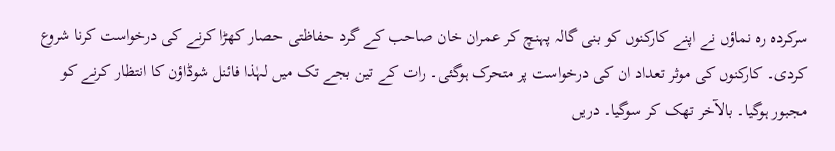سرکردہ رہ نماؤں نے اپنے کارکنوں کو بنی گالہ پہنچ کر عمران خان صاحب کے گرد حفاظتی حصار کھڑا کرنے کی درخواست کرنا شروع کردی۔ کارکنوں کی موثر تعداد ان کی درخواست پر متحرک ہوگئی۔ رات کے تین بجے تک میں لہٰذا فائنل شوڈاؤن کا انتظار کرنے کو مجبور ہوگیا۔ بالآخر تھک کر سوگیا۔ دریں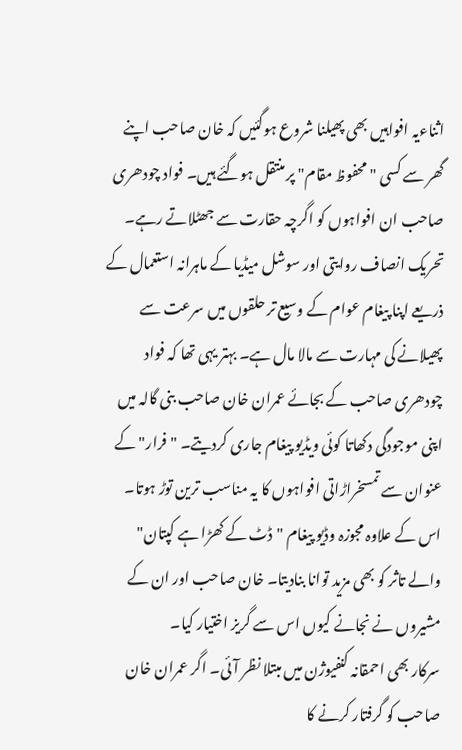اثناءیہ افواہیں بھی پھیلنا شروع ہوگئیں کہ خان صاحب اپنے گھر سے کسی "محفوظ مقام" پر منتقل ہوگئے ہیں۔ فواد چودھری صاحب ان افواہوں کو اگرچہ حقارت سے جھٹلاتے رہے۔
تحریک انصاف روایتی اور سوشل میڈیا کے ماہرانہ استعمال کے ذریعے اپنا پیغام عوام کے وسیع تر حلقوں میں سرعت سے پھیلانے کی مہارت سے مالا مال ہے۔ بہتر یہی تھا کہ فواد چودھری صاحب کے بجائے عمران خان صاحب بنی گالہ میں اپنی موجودگی دکھاتا کوئی ویڈیو پیغام جاری کردیتے۔ "فرار" کے عنوان سے تمسخراڑاتی افواہوں کا یہ مناسب ترین توڑ ہوتا۔ اس کے علاوہ مجوزہ وڈیو پیغام "ڈٹ کے کھڑا ہے کپتان" والے تاثر کو بھی مزید توانا بنادیتا۔ خان صاحب اور ان کے مشیروں نے نجانے کیوں اس سے گریز اختیار کیا۔
سرکار بھی احمقانہ کنفیوژن میں مبتلا نظر آئی۔ اگر عمران خان صاحب کو گرفتار کرنے کا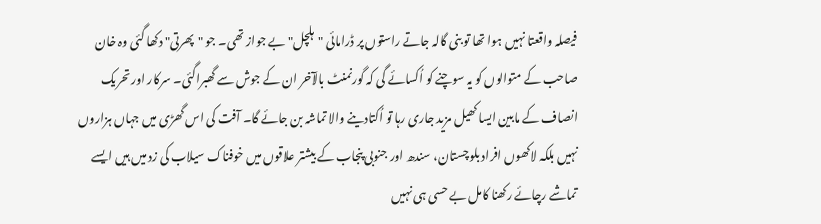فیصلہ واقعتا نہیں ہوا تھا تو بنی گالہ جاتے راستوں پر ڈرامائی "ہلچل" بے جواز تھی۔ جو "پھرتی" دکھا گئی وہ خان صاحب کے متوالوں کو یہ سوچنے کو اُکسائے گی کہ گورنمنٹ بالآخر ان کے جوش سے گھبراگئی۔ سرکار اور تحریک انصاف کے مابین ایسا کھیل مزید جاری رہا تو اُکتادینے والا تماشہ بن جائے گا۔ آفت کی اس گھڑی میں جہاں ہزاروں نہیں بلکہ لاکھوں افراد بلوچستان، سندھ اور جنوبی پنجاب کے بیشتر علاقوں میں خوفناک سیلاب کی زد میں ہیں ایسے تماشے رچائے رکھنا کامل بے حسی ہی نہیں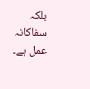بلکہ سفاکانہ عمل ہے۔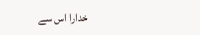خدارا اس سے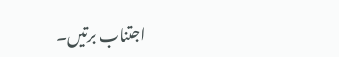اجتناب برتیں۔